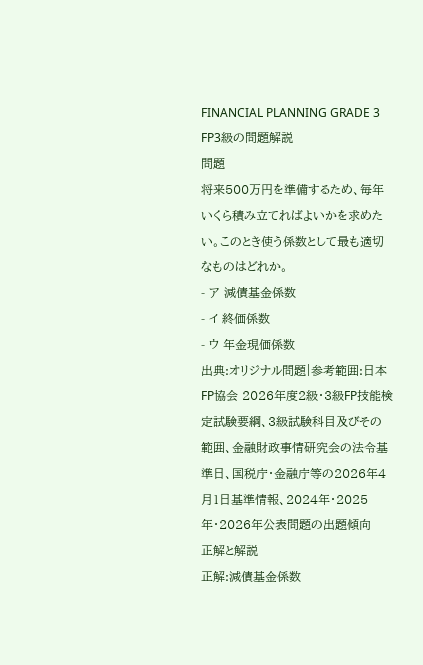FINANCIAL PLANNING GRADE 3
FP3級の問題解説
問題
将来500万円を準備するため、毎年いくら積み立てればよいかを求めたい。このとき使う係数として最も適切なものはどれか。
- ア 減債基金係数
- イ 終価係数
- ウ 年金現価係数
出典:オリジナル問題|参考範囲:日本FP協会 2026年度2級・3級FP技能検定試験要綱、3級試験科目及びその範囲、金融財政事情研究会の法令基準日、国税庁・金融庁等の2026年4月1日基準情報、2024年・2025年・2026年公表問題の出題傾向
正解と解説
正解:減債基金係数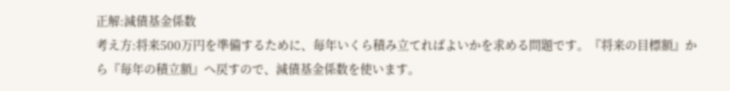正解:減債基金係数
考え方:将来500万円を準備するために、毎年いくら積み立てればよいかを求める問題です。『将来の目標額』から『毎年の積立額』へ戻すので、減債基金係数を使います。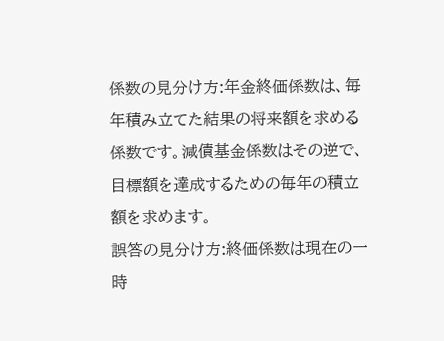係数の見分け方:年金終価係数は、毎年積み立てた結果の将来額を求める係数です。減債基金係数はその逆で、目標額を達成するための毎年の積立額を求めます。
誤答の見分け方:終価係数は現在の一時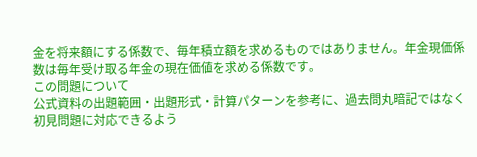金を将来額にする係数で、毎年積立額を求めるものではありません。年金現価係数は毎年受け取る年金の現在価値を求める係数です。
この問題について
公式資料の出題範囲・出題形式・計算パターンを参考に、過去問丸暗記ではなく初見問題に対応できるよう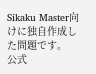Sikaku Master向けに独自作成した問題です。
公式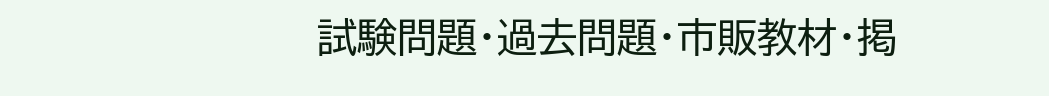試験問題・過去問題・市販教材・掲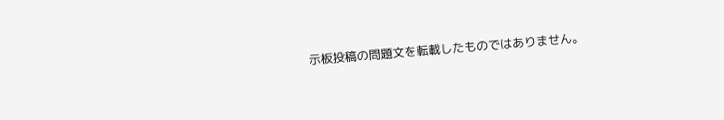示板投稿の問題文を転載したものではありません。